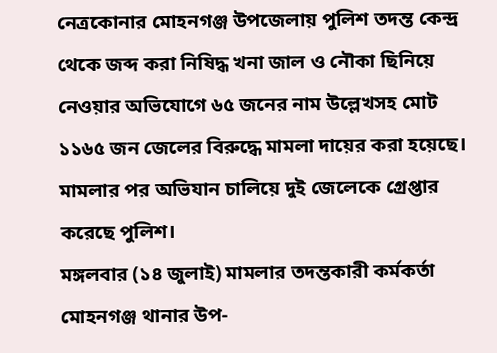নেত্রকোনার মোহনগঞ্জ উপজেলায় পুলিশ তদন্ত কেন্দ্র থেকে জব্দ করা নিষিদ্ধ খনা জাল ও নৌকা ছিনিয়ে নেওয়ার অভিযোগে ৬৫ জনের নাম উল্লেখসহ মোট ১১৬৫ জন জেলের বিরুদ্ধে মামলা দায়ের করা হয়েছে। মামলার পর অভিযান চালিয়ে দুই জেলেকে গ্রেপ্তার করেছে পুলিশ।
মঙ্গলবার (১৪ জুলাই) মামলার তদন্তকারী কর্মকর্তা মোহনগঞ্জ থানার উপ-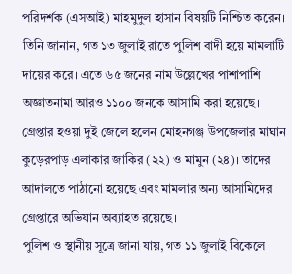পরিদর্শক (এসআই) মাহমুদুল হাসান বিষয়টি নিশ্চিত করেন। তিনি জানান, গত ১৩ জুলাই রাতে পুলিশ বাদী হয়ে মামলাটি দায়ের করে। এতে ৬৫ জনের নাম উল্লেখের পাশাপাশি অজ্ঞাতনামা আরও ১১০০ জনকে আসামি করা হয়েছে।
গ্রেপ্তার হওয়া দুই জেলে হলেন মোহনগঞ্জ উপজেলার মাঘান কুড়েরপাড় এলাকার জাকির (২২) ও মামুন (২৪)। তাদের আদালতে পাঠানো হয়েছে এবং মামলার অন্য আসামিদের গ্রেপ্তারে অভিযান অব্যাহত রয়েছে।
পুলিশ ও স্থানীয় সূত্রে জানা যায়, গত ১১ জুলাই বিকেলে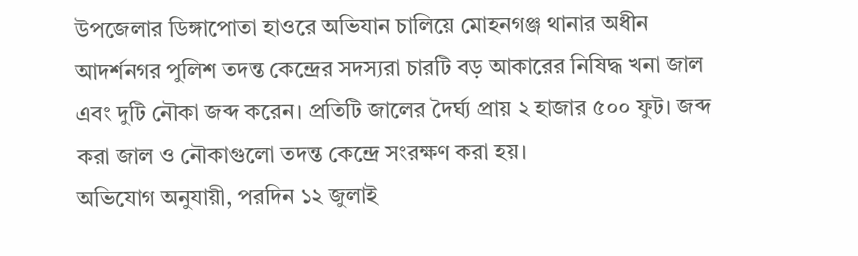উপজেলার ডিঙ্গাপোতা হাওরে অভিযান চালিয়ে মোহনগঞ্জ থানার অধীন আদর্শনগর পুলিশ তদন্ত কেন্দ্রের সদস্যরা চারটি বড় আকারের নিষিদ্ধ খনা জাল এবং দুটি নৌকা জব্দ করেন। প্রতিটি জালের দৈর্ঘ্য প্রায় ২ হাজার ৫০০ ফুট। জব্দ করা জাল ও নৌকাগুলো তদন্ত কেন্দ্রে সংরক্ষণ করা হয়।
অভিযোগ অনুযায়ী, পরদিন ১২ জুলাই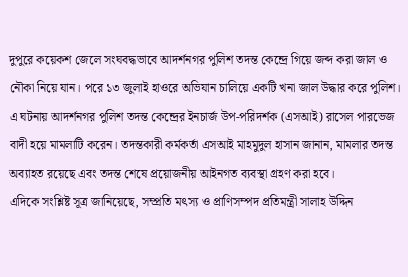দুপুরে কয়েকশ জেলে সংঘবদ্ধভাবে আদর্শনগর পুলিশ তদন্ত কেন্দ্রে গিয়ে জব্দ করা জাল ও নৌকা নিয়ে যান। পরে ১৩ জুলাই হাওরে অভিযান চালিয়ে একটি খনা জাল উদ্ধার করে পুলিশ।
এ ঘটনায় আদর্শনগর পুলিশ তদন্ত কেন্দ্রের ইনচার্জ উপ-পরিদর্শক (এসআই) রাসেল পারভেজ বাদী হয়ে মামলাটি করেন। তদন্তকারী কর্মকর্তা এসআই মাহমুদুল হাসান জানান, মামলার তদন্ত অব্যাহত রয়েছে এবং তদন্ত শেষে প্রয়োজনীয় আইনগত ব্যবস্থা গ্রহণ করা হবে।
এদিকে সংশ্লিষ্ট সূত্র জানিয়েছে, সম্প্রতি মৎস্য ও প্রাণিসম্পদ প্রতিমন্ত্রী সালাহ উদ্দিন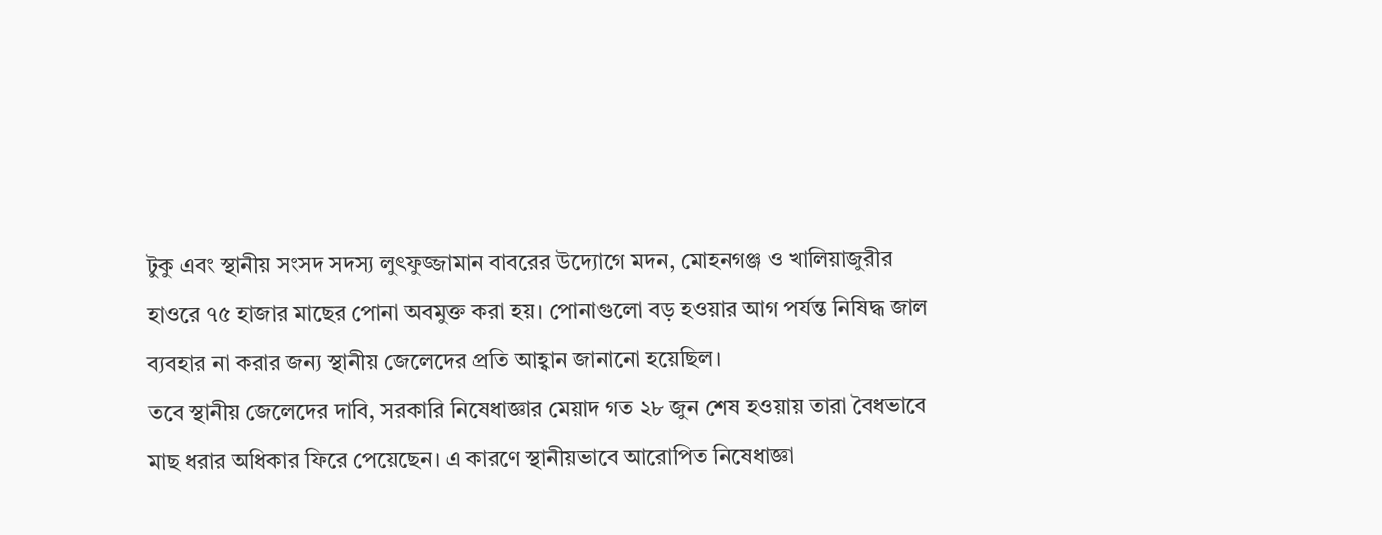টুকু এবং স্থানীয় সংসদ সদস্য লুৎফুজ্জামান বাবরের উদ্যোগে মদন, মোহনগঞ্জ ও খালিয়াজুরীর হাওরে ৭৫ হাজার মাছের পোনা অবমুক্ত করা হয়। পোনাগুলো বড় হওয়ার আগ পর্যন্ত নিষিদ্ধ জাল ব্যবহার না করার জন্য স্থানীয় জেলেদের প্রতি আহ্বান জানানো হয়েছিল।
তবে স্থানীয় জেলেদের দাবি, সরকারি নিষেধাজ্ঞার মেয়াদ গত ২৮ জুন শেষ হওয়ায় তারা বৈধভাবে মাছ ধরার অধিকার ফিরে পেয়েছেন। এ কারণে স্থানীয়ভাবে আরোপিত নিষেধাজ্ঞা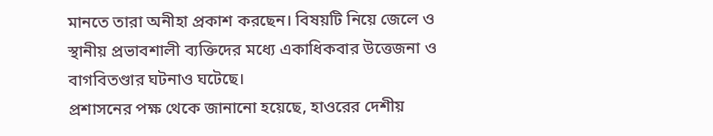মানতে তারা অনীহা প্রকাশ করছেন। বিষয়টি নিয়ে জেলে ও স্থানীয় প্রভাবশালী ব্যক্তিদের মধ্যে একাধিকবার উত্তেজনা ও বাগবিতণ্ডার ঘটনাও ঘটেছে।
প্রশাসনের পক্ষ থেকে জানানো হয়েছে, হাওরের দেশীয়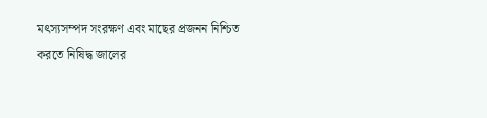মৎস্যসম্পদ সংরক্ষণ এবং মাছের প্রজনন নিশ্চিত করতে নিষিদ্ধ জালের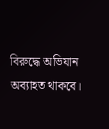বিরুদ্ধে অভিযান অব্যাহত থাকবে।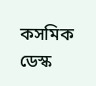কসমিক ডেস্ক